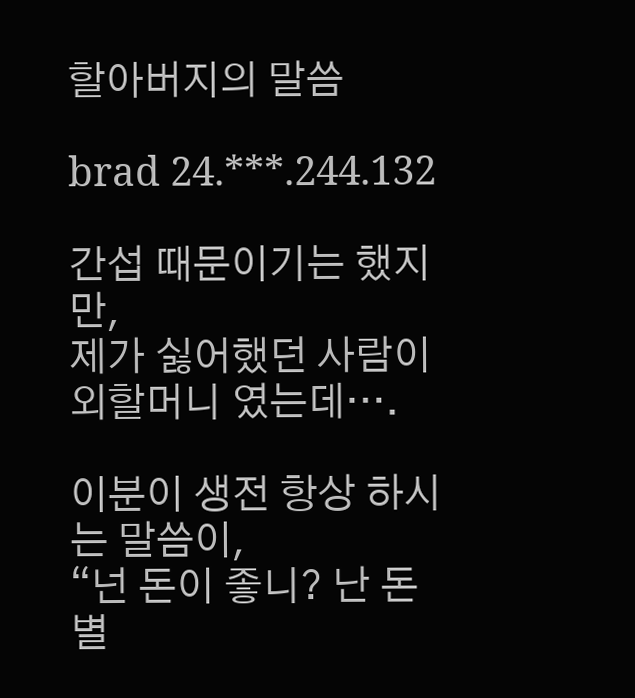할아버지의 말씀

brad 24.***.244.132

간섭 때문이기는 했지만,
제가 싫어했던 사람이 외할머니 였는데….

이분이 생전 항상 하시는 말씀이,
“넌 돈이 좋니? 난 돈 별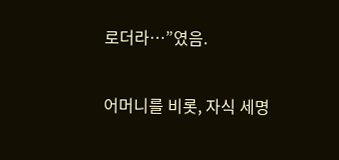로더라…”였음.

어머니를 비롯, 자식 세명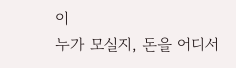이
누가 모실지, 돈을 어디서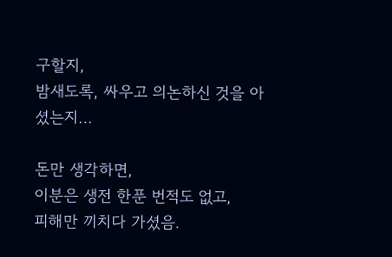구할지,
밤새도록, 싸우고 의논하신 것을 아셨는지…

돈만 생각하면,
이분은 생전 한푼 번적도 없고,
피해만 끼치다 가셨음.